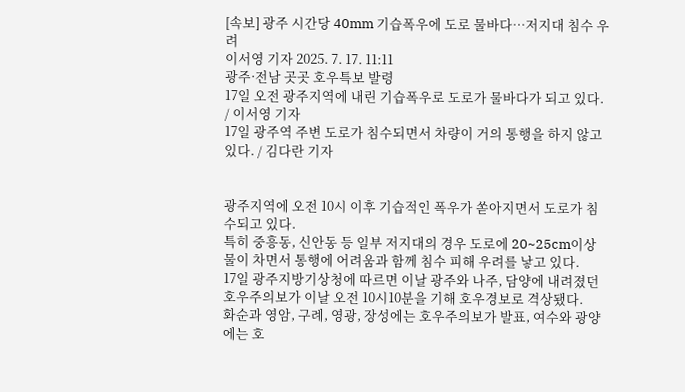[속보] 광주 시간당 40mm 기습폭우에 도로 물바다…저지대 침수 우려
이서영 기자 2025. 7. 17. 11:11
광주·전남 곳곳 호우특보 발령
17일 오전 광주지역에 내린 기습폭우로 도로가 물바다가 되고 있다. / 이서영 기자
17일 광주역 주변 도로가 침수되면서 차량이 거의 통행을 하지 않고 있다. / 김다란 기자


광주지역에 오전 10시 이후 기습적인 폭우가 쏟아지면서 도로가 침수되고 있다.
특히 중흥동, 신안동 등 일부 저지대의 경우 도로에 20~25cm이상 물이 차면서 통행에 어려움과 함께 침수 피해 우려를 낳고 있다.
17일 광주지방기상청에 따르면 이날 광주와 나주, 담양에 내려졌던 호우주의보가 이날 오전 10시10분을 기해 호우경보로 격상됐다.
화순과 영암, 구례, 영광, 장성에는 호우주의보가 발표, 여수와 광양에는 호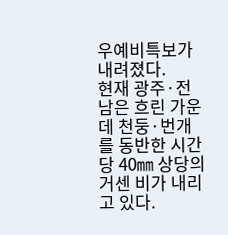우예비특보가 내려졌다.
현재 광주·전남은 흐린 가운데 천둥·번개를 동반한 시간당 40㎜ 상당의 거센 비가 내리고 있다.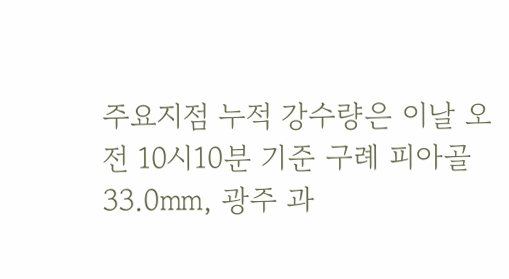주요지점 누적 강수량은 이날 오전 10시10분 기준 구례 피아골 33.0㎜, 광주 과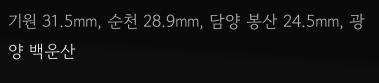기원 31.5㎜, 순천 28.9㎜, 담양 봉산 24.5㎜, 광양 백운산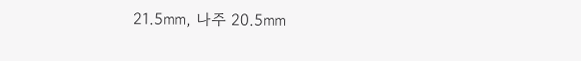21.5㎜, 나주 20.5㎜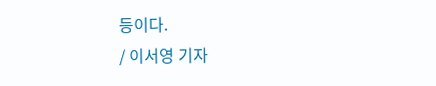등이다.
/ 이서영 기자